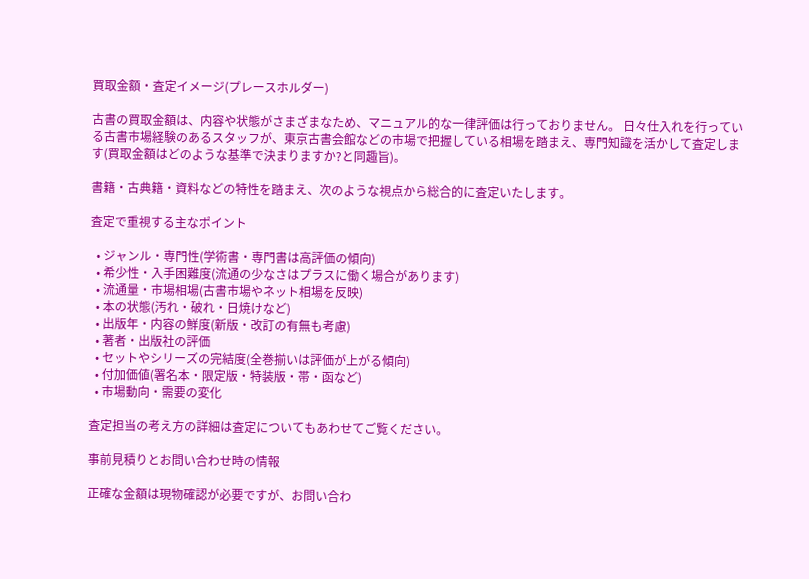買取金額・査定イメージ(プレースホルダー)

古書の買取金額は、内容や状態がさまざまなため、マニュアル的な一律評価は行っておりません。 日々仕入れを行っている古書市場経験のあるスタッフが、東京古書会館などの市場で把握している相場を踏まえ、専門知識を活かして査定します(買取金額はどのような基準で決まりますか?と同趣旨)。

書籍・古典籍・資料などの特性を踏まえ、次のような視点から総合的に査定いたします。

査定で重視する主なポイント

  • ジャンル・専門性(学術書・専門書は高評価の傾向)
  • 希少性・入手困難度(流通の少なさはプラスに働く場合があります)
  • 流通量・市場相場(古書市場やネット相場を反映)
  • 本の状態(汚れ・破れ・日焼けなど)
  • 出版年・内容の鮮度(新版・改訂の有無も考慮)
  • 著者・出版社の評価
  • セットやシリーズの完結度(全巻揃いは評価が上がる傾向)
  • 付加価値(署名本・限定版・特装版・帯・函など)
  • 市場動向・需要の変化

査定担当の考え方の詳細は査定についてもあわせてご覧ください。

事前見積りとお問い合わせ時の情報

正確な金額は現物確認が必要ですが、お問い合わ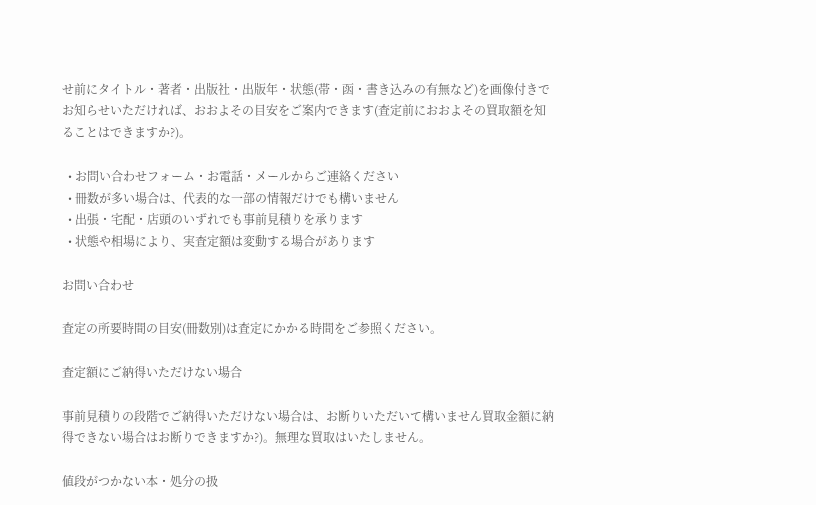せ前にタイトル・著者・出版社・出版年・状態(帯・函・書き込みの有無など)を画像付きでお知らせいただければ、おおよその目安をご案内できます(査定前におおよその買取額を知ることはできますか?)。

  • お問い合わせフォーム・お電話・メールからご連絡ください
  • 冊数が多い場合は、代表的な一部の情報だけでも構いません
  • 出張・宅配・店頭のいずれでも事前見積りを承ります
  • 状態や相場により、実査定額は変動する場合があります

お問い合わせ

査定の所要時間の目安(冊数別)は査定にかかる時間をご参照ください。

査定額にご納得いただけない場合

事前見積りの段階でご納得いただけない場合は、お断りいただいて構いません買取金額に納得できない場合はお断りできますか?)。無理な買取はいたしません。

値段がつかない本・処分の扱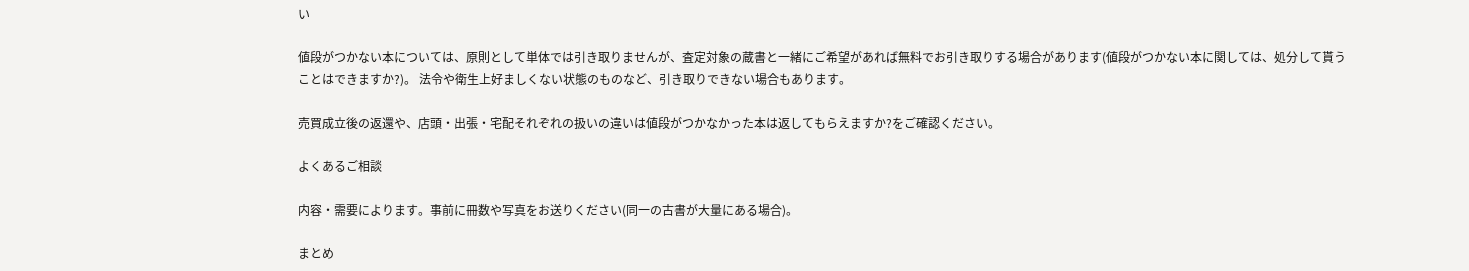い

値段がつかない本については、原則として単体では引き取りませんが、査定対象の蔵書と一緒にご希望があれば無料でお引き取りする場合があります(値段がつかない本に関しては、処分して貰うことはできますか?)。 法令や衛生上好ましくない状態のものなど、引き取りできない場合もあります。

売買成立後の返還や、店頭・出張・宅配それぞれの扱いの違いは値段がつかなかった本は返してもらえますか?をご確認ください。

よくあるご相談

内容・需要によります。事前に冊数や写真をお送りください(同一の古書が大量にある場合)。

まとめ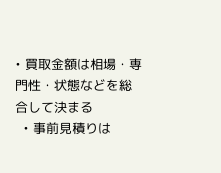• 買取金額は相場・専門性・状態などを総合して決まる
  • 事前見積りは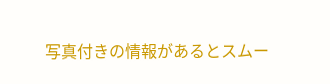写真付きの情報があるとスムー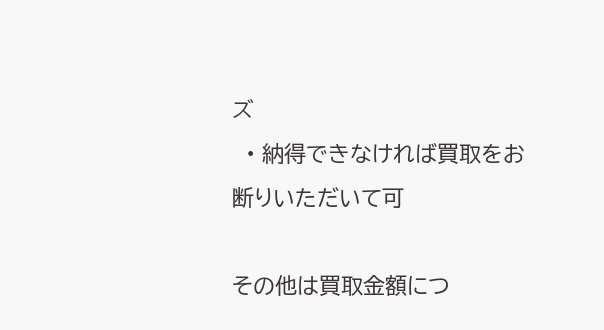ズ
  • 納得できなければ買取をお断りいただいて可

その他は買取金額につ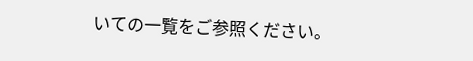いての一覧をご参照ください。